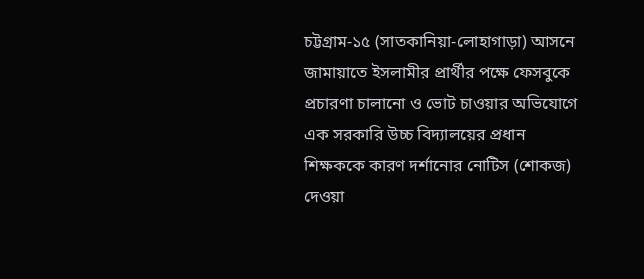চট্টগ্রাম-১৫ (সাতকানিয়া-লোহাগাড়া) আসনে জামায়াতে ইসলামীর প্রার্থীর পক্ষে ফেসবুকে প্রচারণা চালানো ও ভোট চাওয়ার অভিযোগে এক সরকারি উচ্চ বিদ্যালয়ের প্রধান শিক্ষককে কারণ দর্শানোর নোটিস (শোকজ) দেওয়া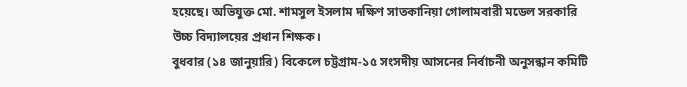হয়েছে। অভিযুক্ত মো. শামসুল ইসলাম দক্ষিণ সাতকানিয়া গোলামবারী মডেল সরকারি উচ্চ বিদ্যালয়ের প্রধান শিক্ষক।
বুধবার (১৪ জানুয়ারি) বিকেলে চট্টগ্রাম-১৫ সংসদীয় আসনের নির্বাচনী অনুসন্ধান কমিটি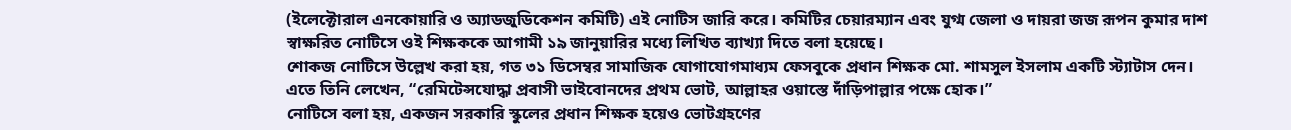(ইলেক্টোরাল এনকোয়ারি ও অ্যাডজুডিকেশন কমিটি) এই নোটিস জারি করে। কমিটির চেয়ারম্যান এবং যুগ্ম জেলা ও দায়রা জজ রূপন কুমার দাশ স্বাক্ষরিত নোটিসে ওই শিক্ষককে আগামী ১৯ জানুয়ারির মধ্যে লিখিত ব্যাখ্যা দিতে বলা হয়েছে।
শোকজ নোটিসে উল্লেখ করা হয়, গত ৩১ ডিসেম্বর সামাজিক যোগাযোগমাধ্যম ফেসবুকে প্রধান শিক্ষক মো. শামসুল ইসলাম একটি স্ট্যাটাস দেন। এতে তিনি লেখেন, “রেমিটেন্সযোদ্ধা প্রবাসী ভাইবোনদের প্রথম ভোট, আল্লাহর ওয়াস্তে দাঁড়িপাল্লার পক্ষে হোক।”
নোটিসে বলা হয়, একজন সরকারি স্কুলের প্রধান শিক্ষক হয়েও ভোটগ্রহণের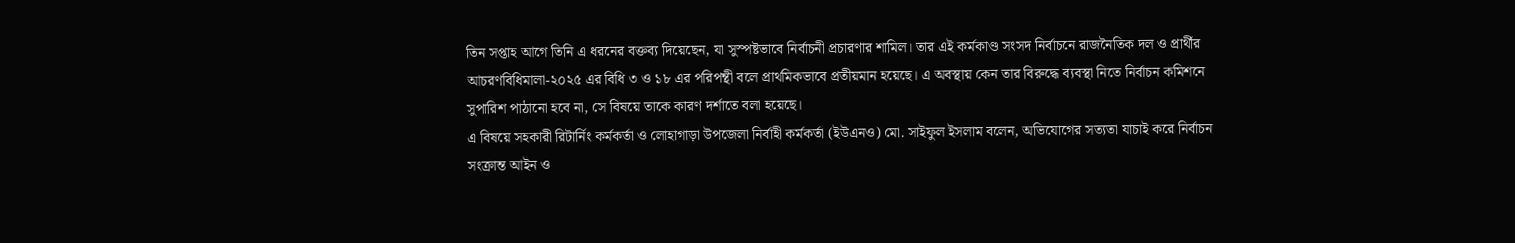তিন সপ্তাহ আগে তিনি এ ধরনের বক্তব্য দিয়েছেন, যা সুস্পষ্টভাবে নির্বাচনী প্রচারণার শামিল। তার এই কর্মকাণ্ড সংসদ নির্বাচনে রাজনৈতিক দল ও প্রার্থীর আচরণবিধিমালা-২০২৫ এর বিধি ৩ ও ১৮ এর পরিপন্থী বলে প্রাথমিকভাবে প্রতীয়মান হয়েছে। এ অবস্থায় কেন তার বিরুদ্ধে ব্যবস্থা নিতে নির্বাচন কমিশনে সুপারিশ পাঠানো হবে না, সে বিষয়ে তাকে কারণ দর্শাতে বলা হয়েছে।
এ বিষয়ে সহকারী রিটার্নিং কর্মকর্তা ও লোহাগাড়া উপজেলা নির্বাহী কর্মকর্তা (ইউএনও) মো. সাইফুল ইসলাম বলেন, অভিযোগের সত্যতা যাচাই করে নির্বাচন সংক্রান্ত আইন ও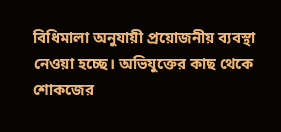বিধিমালা অনুযায়ী প্রয়োজনীয় ব্যবস্থা নেওয়া হচ্ছে। অভিযুক্তের কাছ থেকে শোকজের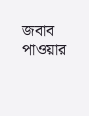জবাব পাওয়ার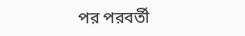পর পরবর্তী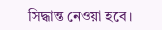সিদ্ধান্ত নেওয়া হবে।